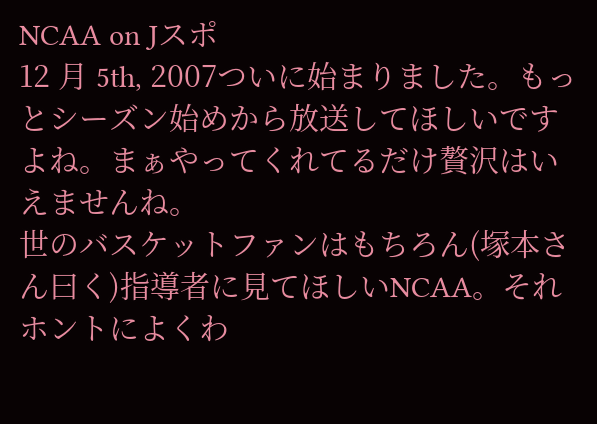NCAA on Jスポ
12 月 5th, 2007ついに始まりました。もっとシーズン始めから放送してほしいですよね。まぁやってくれてるだけ贅沢はいえませんね。
世のバスケットファンはもちろん(塚本さん曰く)指導者に見てほしいNCAA。それホントによくわ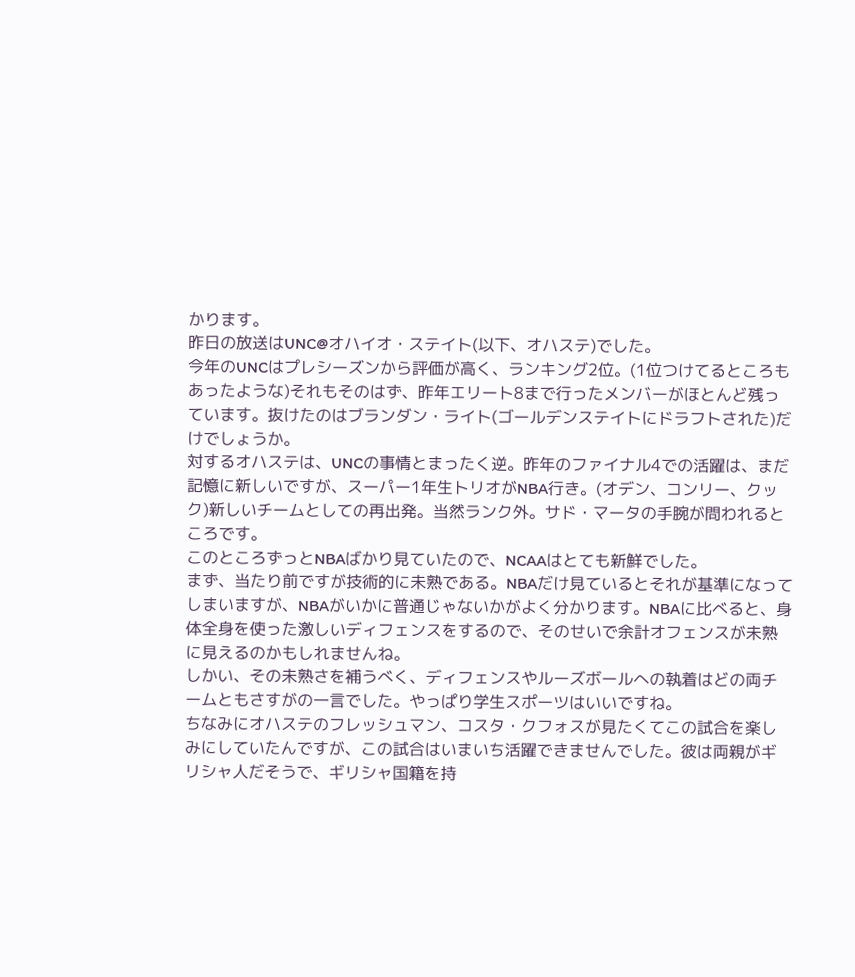かります。
昨日の放送はUNC@オハイオ・ステイト(以下、オハステ)でした。
今年のUNCはプレシーズンから評価が高く、ランキング2位。(1位つけてるところもあったような)それもそのはず、昨年エリート8まで行ったメンバーがほとんど残っています。抜けたのはブランダン・ライト(ゴールデンステイトにドラフトされた)だけでしょうか。
対するオハステは、UNCの事情とまったく逆。昨年のファイナル4での活躍は、まだ記憶に新しいですが、スーパー1年生トリオがNBA行き。(オデン、コンリー、クック)新しいチームとしての再出発。当然ランク外。サド・マータの手腕が問われるところです。
このところずっとNBAばかり見ていたので、NCAAはとても新鮮でした。
まず、当たり前ですが技術的に未熟である。NBAだけ見ているとそれが基準になってしまいますが、NBAがいかに普通じゃないかがよく分かります。NBAに比べると、身体全身を使った激しいディフェンスをするので、そのせいで余計オフェンスが未熟に見えるのかもしれませんね。
しかい、その未熟さを補うべく、ディフェンスやルーズボールへの執着はどの両チームともさすがの一言でした。やっぱり学生スポーツはいいですね。
ちなみにオハステのフレッシュマン、コスタ・クフォスが見たくてこの試合を楽しみにしていたんですが、この試合はいまいち活躍できませんでした。彼は両親がギリシャ人だそうで、ギリシャ国籍を持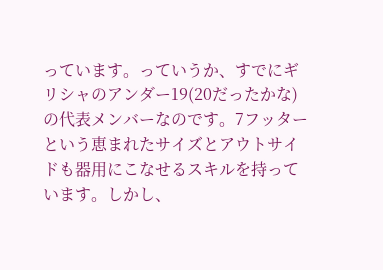っています。っていうか、すでにギリシャのアンダー19(20だったかな)の代表メンバーなのです。7フッターという恵まれたサイズとアウトサイドも器用にこなせるスキルを持っています。しかし、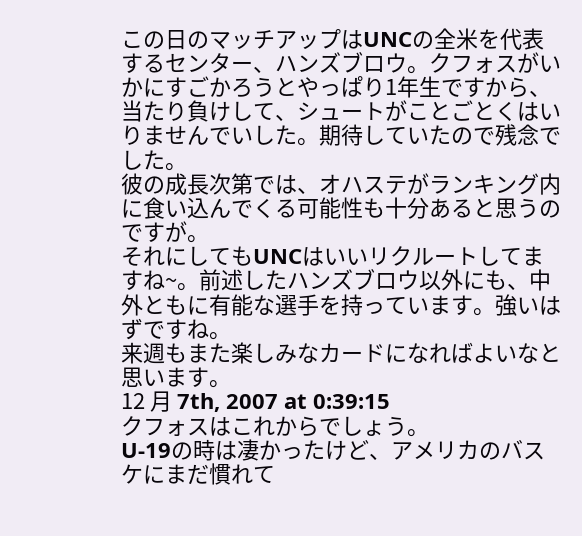この日のマッチアップはUNCの全米を代表するセンター、ハンズブロウ。クフォスがいかにすごかろうとやっぱり1年生ですから、当たり負けして、シュートがことごとくはいりませんでいした。期待していたので残念でした。
彼の成長次第では、オハステがランキング内に食い込んでくる可能性も十分あると思うのですが。
それにしてもUNCはいいリクルートしてますね~。前述したハンズブロウ以外にも、中外ともに有能な選手を持っています。強いはずですね。
来週もまた楽しみなカードになればよいなと思います。
12 月 7th, 2007 at 0:39:15
クフォスはこれからでしょう。
U-19の時は凄かったけど、アメリカのバスケにまだ慣れて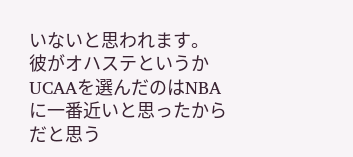いないと思われます。
彼がオハステというかUCAAを選んだのはNBAに一番近いと思ったからだと思う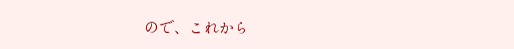ので、これから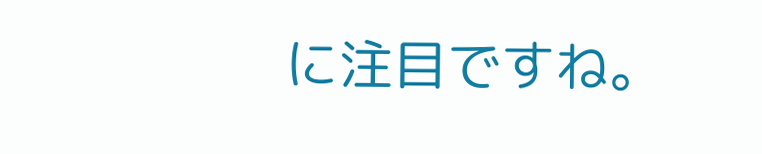に注目ですね。